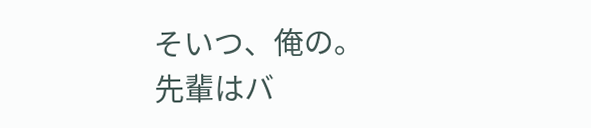そいつ、俺の。
先輩はバ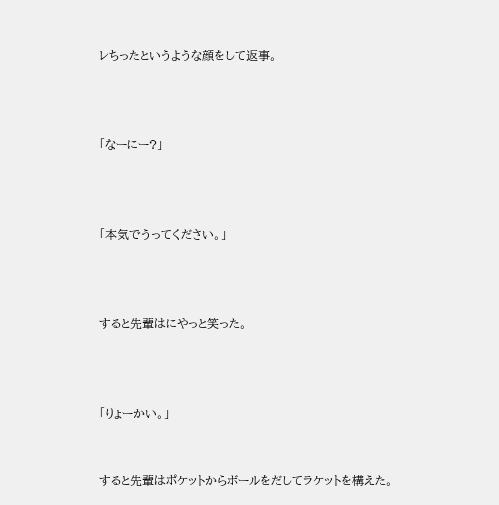レちったというような顔をして返事。



「なーにー?」



「本気でうってください。」



すると先輩はにやっと笑った。



「りょーかい。」


すると先輩はポケットからボールをだしてラケットを構えた。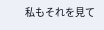私もそれを見て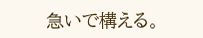急いで構える。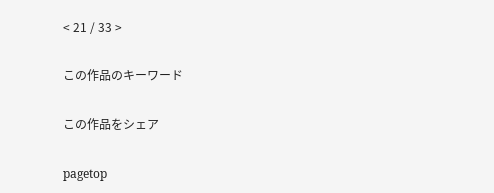< 21 / 33 >

この作品のキーワード

この作品をシェア

pagetop